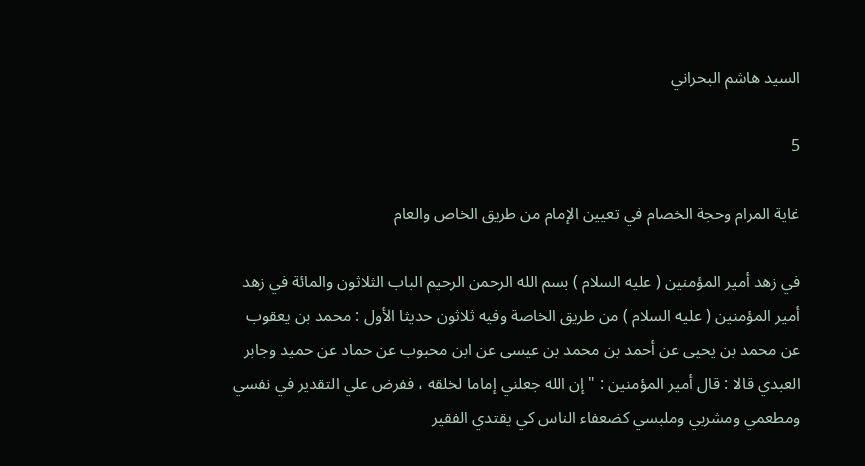السيد هاشم البحراني

5

غاية المرام وحجة الخصام في تعيين الإمام من طريق الخاص والعام

في زهد أمير المؤمنين ( عليه السلام ) بسم الله الرحمن الرحيم الباب الثلاثون والمائة في زهد أمير المؤمنين ( عليه السلام ) من طريق الخاصة وفيه ثلاثون حديثا الأول : محمد بن يعقوب عن محمد بن يحيى عن أحمد بن محمد بن عيسى عن ابن محبوب عن حماد عن حميد وجابر العبدي قالا : قال أمير المؤمنين : " إن الله جعلني إماما لخلقه ، ففرض علي التقدير في نفسي ومطعمي ومشربي وملبسي كضعفاء الناس كي يقتدي الفقير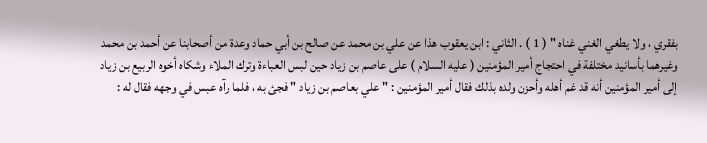بفقري ، ولا يطغي الغني غناه " ( 1 ) . الثاني : ابن يعقوب هذا عن علي بن محمد عن صالح بن أبي حماد وعدة من أصحابنا عن أحمد بن محمد وغيرهما بأسانيد مختلفة في احتجاج أمير المؤمنين ( عليه السلام ) على عاصم بن زياد حين لبس العباءة وترك الملاء وشكاه أخوه الربيع بن زياد إلى أمير المؤمنين أنه قد غم أهله وأحزن ولده بذلك فقال أمير المؤمنين : " علي بعاصم بن زياد " فجئ به ، فلما رآه عبس في وجهه فقال له :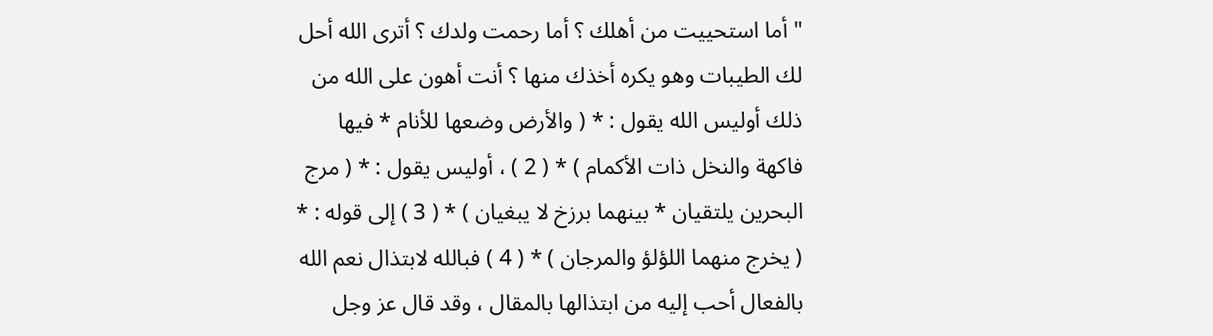" أما استحييت من أهلك ؟ أما رحمت ولدك ؟ أترى الله أحل لك الطيبات وهو يكره أخذك منها ؟ أنت أهون على الله من ذلك أوليس الله يقول : * ( والأرض وضعها للأنام * فيها فاكهة والنخل ذات الأكمام ) * ( 2 ) ، أوليس يقول : * ( مرج البحرين يلتقيان * بينهما برزخ لا يبغيان ) * ( 3 ) إلى قوله : * ( يخرج منهما اللؤلؤ والمرجان ) * ( 4 ) فبالله لابتذال نعم الله بالفعال أحب إليه من ابتذالها بالمقال ، وقد قال عز وجل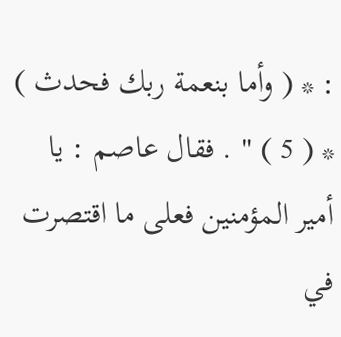: * ( وأما بنعمة ربك فحدث ) * ( 5 ) " . فقال عاصم : يا أمير المؤمنين فعلى ما اقتصرت في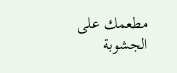مطعمك على الجشوبة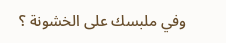وفي ملبسك على الخشونة ؟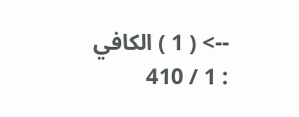--> ( 1 ) الكافي : 1 / 410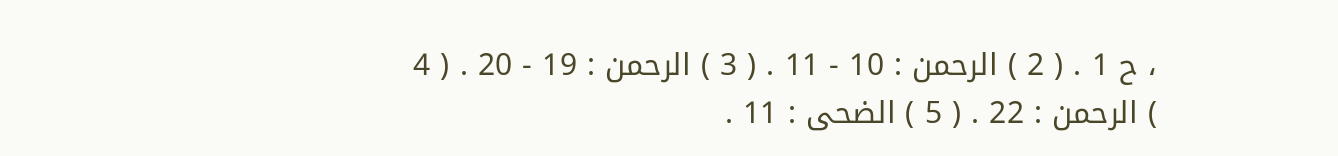، ح 1 . ( 2 ) الرحمن : 10 - 11 . ( 3 ) الرحمن : 19 - 20 . ( 4 ) الرحمن : 22 . ( 5 ) الضحى : 11 .